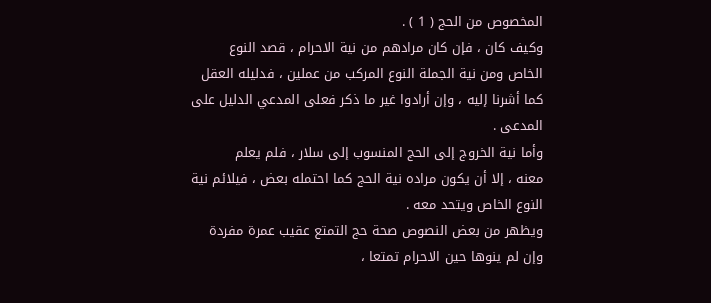المخصوص من الحج ( 1 ) .
وكيف كان ، فإن كان مرادهم من نية الاحرام ، قصد النوع
الخاص ومن نية الجملة النوع المركب من عملين ، فدليله العقل
كما أشرنا إليه ، وإن أرادوا غير ما ذكر فعلى المدعي الدليل على
المدعى .
وأما نية الخروج إلى الحج المنسوب إلى سلار ، فلم يعلم
معنه ، إلا أن يكون مراده نية الحج كما احتمله بعض ، فيلائم نية
النوع الخاص ويتحد معه .
ويظهر من بعض النصوص صحة حج التمتع عقيب عمرة مفردة
وإن لم ينوها حين الاحرام تمتعا ،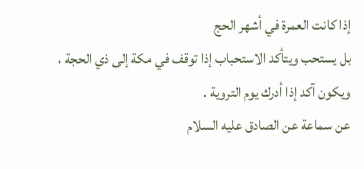إذا كانت العمرة في أشهر الحج
بل يستحب ويتأكد الاستحباب إذا توقف في مكة إلى ذي الحجة ،
ويكون آكد إذا أدرك يوم التروية .
عن سماعة عن الصادق عليه السلام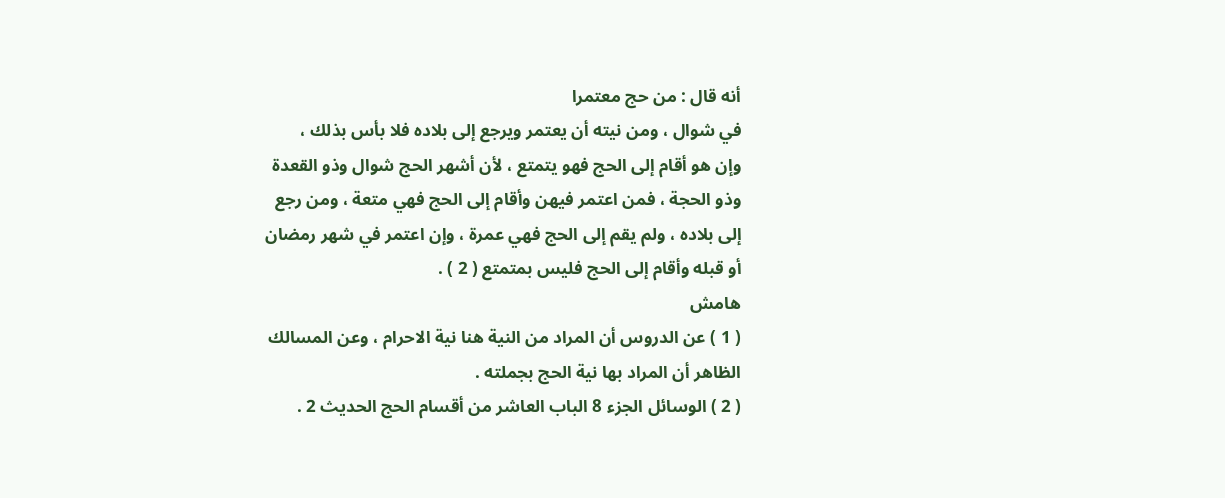أنه قال : من حج معتمرا
في شوال ، ومن نيته أن يعتمر ويرجع إلى بلاده فلا بأس بذلك ،
وإن هو أقام إلى الحج فهو يتمتع ، لأن أشهر الحج شوال وذو القعدة
وذو الحجة ، فمن اعتمر فيهن وأقام إلى الحج فهي متعة ، ومن رجع
إلى بلاده ، ولم يقم إلى الحج فهي عمرة ، وإن اعتمر في شهر رمضان
أو قبله وأقام إلى الحج فليس بمتمتع ( 2 ) .
هامش
( 1 ) عن الدروس أن المراد من النية هنا نية الاحرام ، وعن المسالك
الظاهر أن المراد بها نية الحج بجملته .
( 2 ) الوسائل الجزء 8 الباب العاشر من أقسام الحج الحديث 2 .